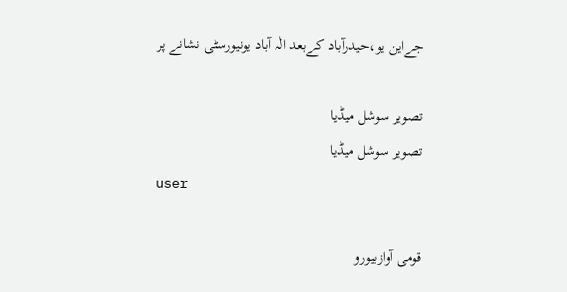جےاین یو،حیدرآباد کےبعد الٰہ آباد یونیورسٹی نشانے پر

تصویر سوشل میڈیا
تصویر سوشل میڈیا
user

قومی آوازبیورو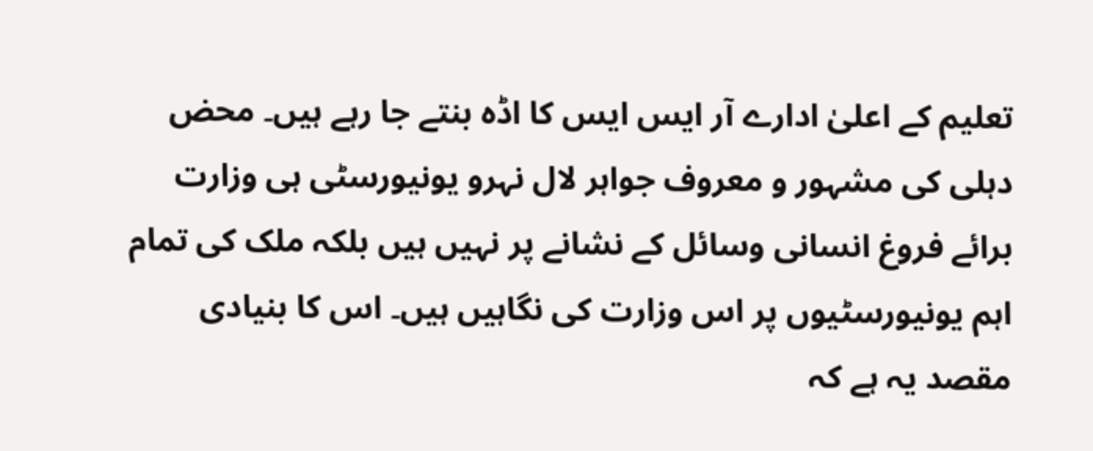تعلیم کے اعلیٰ ادارے آر ایس ایس کا اڈہ بنتے جا رہے ہیں۔ محض دہلی کی مشہور و معروف جواہر لال نہرو یونیورسٹی ہی وزارت برائے فروغ انسانی وسائل کے نشانے پر نہیں ہیں بلکہ ملک کی تمام اہم یونیورسٹیوں پر اس وزارت کی نگاہیں ہیں۔ اس کا بنیادی مقصد یہ ہے کہ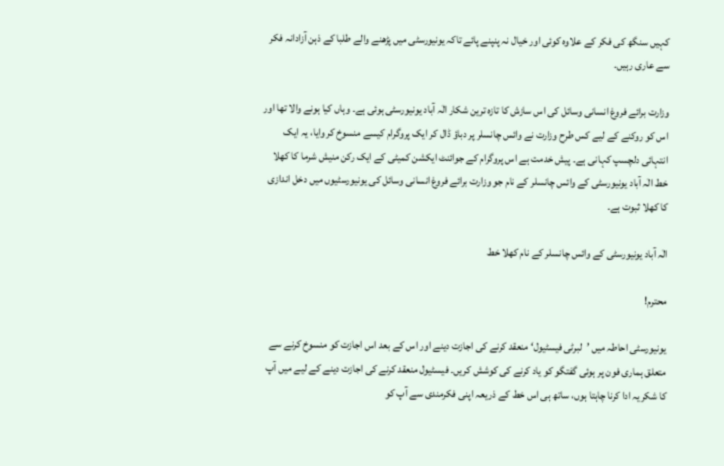کہیں سنگھ کی فکر کے علاوہ کوئی اور خیال نہ پنپنے پائے تاکہ یونیورسٹی میں پڑھنے والے طلبا کے ذہن آزادانہ فکر سے عاری رہیں۔

وزارت برائے فروغ انسانی وسائل کی اس سازش کا تازہ ترین شکار الٰہ آباد یونیورسٹی ہوئی ہے۔ وہاں کیا ہونے والا تھا اور اس کو روکنے کے لیے کس طرح وزارت نے وائس چانسلر پر دباؤ ڈال کر ایک پروگرام کیسے منسوخ کر وایا، یہ ایک انتہائی دلچسپ کہانی ہے۔ پیش خدمت ہے اس پروگرام کے جوائنٹ ایکشن کمیٹی کے ایک رکن منیش شرما کا کھلا خط الٰہ آباد یونیورسٹی کے وائس چانسلر کے نام جو وزارت برائے فروغ انسانی وسائل کی یونیورسٹیوں میں دخل اندازی کا کھلا ثبوت ہے۔

الٰہ آباد یونیورسٹی کے وائس چانسلر کے نام کھلا خط

محترم!

یونیورسٹی احاطہ میں ’لبرٹی فیسٹیول‘ منعقد کرنے کی اجازت دینے اور اس کے بعد اس اجازت کو منسوخ کرنے سے متعلق ہماری فون پر ہوئی گفتگو کو یاد کرنے کی کوشش کریں۔ فیسٹیول منعقد کرنے کی اجازت دینے کے لیے میں آپ کا شکریہ ادا کرنا چاہتا ہوں، ساتھ ہی اس خط کے ذریعہ اپنی فکرمندی سے آپ کو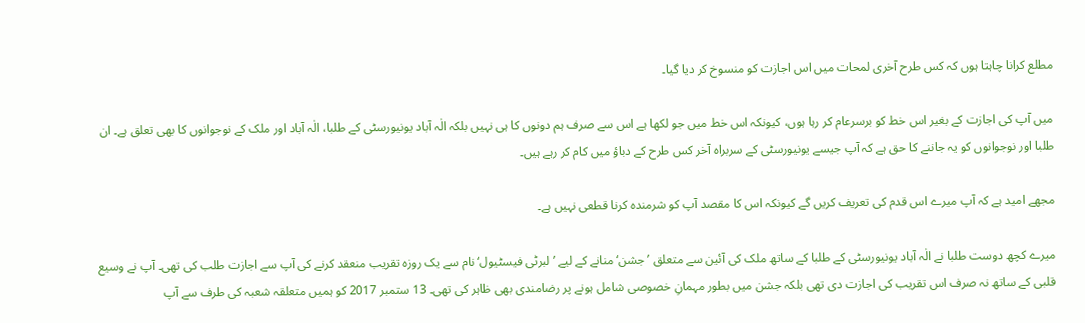مطلع کرانا چاہتا ہوں کہ کس طرح آخری لمحات میں اس اجازت کو منسوخ کر دیا گیا۔

میں آپ کی اجازت کے بغیر اس خط کو برسرعام کر رہا ہوں، کیونکہ اس خط میں جو لکھا ہے اس سے صرف ہم دونوں کا ہی نہیں بلکہ الٰہ آباد یونیورسٹی کے طلبا، الٰہ آباد اور ملک کے نوجوانوں کا بھی تعلق ہے۔ ان طلبا اور نوجوانوں کو یہ جاننے کا حق ہے کہ آپ جیسے یونیورسٹی کے سربراہ آخر کس طرح کے دباؤ میں کام کر رہے ہیں۔

مجھے امید ہے کہ آپ میرے اس قدم کی تعریف کریں گے کیونکہ اس کا مقصد آپ کو شرمندہ کرنا قطعی نہیں ہے۔

میرے کچھ دوست طلبا نے الٰہ آباد یونیورسٹی کے طلبا کے ساتھ ملک کی آئین سے متعلق ’جشن‘ منانے کے لیے ’لبرٹی فیسٹیول‘ نام سے یک روزہ تقریب منعقد کرنے کی آپ سے اجازت طلب کی تھی۔ آپ نے وسیع قلبی کے ساتھ نہ صرف اس تقریب کی اجازت دی تھی بلکہ جشن میں بطور مہمانِ خصوصی شامل ہونے پر رضامندی بھی ظاہر کی تھی۔ 13 ستمبر 2017 کو ہمیں متعلقہ شعبہ کی طرف سے آپ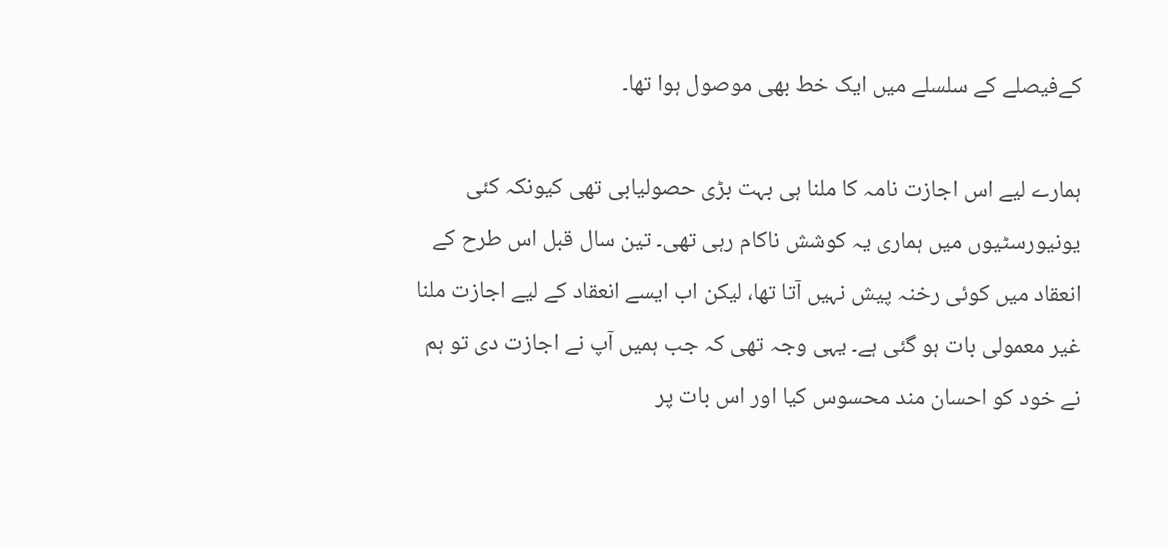کےفیصلے کے سلسلے میں ایک خط بھی موصول ہوا تھا۔

ہمارے لیے اس اجازت نامہ کا ملنا ہی بہت بڑی حصولیابی تھی کیونکہ کئی یونیورسٹیوں میں ہماری یہ کوشش ناکام رہی تھی۔ تین سال قبل اس طرح کے انعقاد میں کوئی رخنہ پیش نہیں آتا تھا، لیکن اب ایسے انعقاد کے لیے اجازت ملنا غیر معمولی بات ہو گئی ہے۔ یہی وجہ تھی کہ جب ہمیں آپ نے اجازت دی تو ہم نے خود کو احسان مند محسوس کیا اور اس بات پر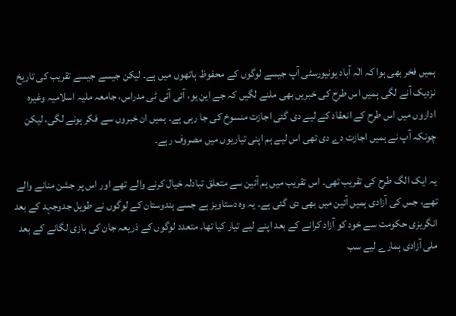ہمیں فخر بھی ہوا کہ الٰہ آباد یونیورسٹی آپ جیسے لوگوں کے محفوظ ہاتھوں میں ہے۔ لیکن جیسے جیسے تقریب کی تاریخ نزدیک آنے لگی ہمیں اس طرح کی خبریں بھی ملنے لگیں کہ جے این یو، آئی آئی ٹی مدراس، جامعہ ملیہ اسلامیہ وغیرہ اداروں میں اس طرح کے انعقاد کے لیے دی گئی اجازت منسوخ کی جا رہی ہے۔ ہمیں ان خبروں سے فکر ہونے لگی، لیکن چونکہ آپ نے ہمیں اجازت دے دی تھی اس لیے ہم اپنی تیاریوں میں مصروف رہے۔

یہ ایک الگ طرح کی تقریب تھی۔ اس تقریب میں ہم آئین سے متعلق تبادلہ خیال کرنے والے تھے اور اس پر جشن منانے والے تھے، جس کی آزادی ہمیں آئین میں بھی دی گئی ہے۔ یہ وہ دستاویز ہے جسے ہندوستان کے لوگوں نے طویل جدوجہد کے بعد انگریزی حکومت سے خود کو آزاد کرانے کے بعد اپنے لیے تیار کیا تھا۔ متعدد لوگوں کے ذریعہ جان کی بازی لگانے کے بعد ملی آزادی ہمارے لیے سب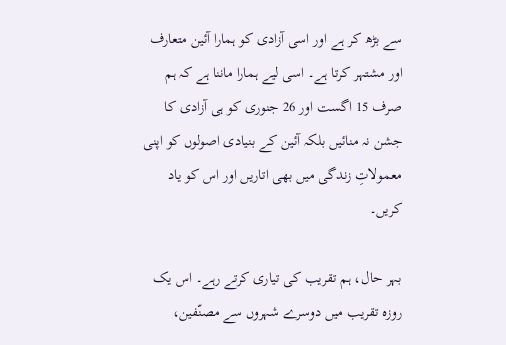سے بڑھ کر ہے اور اسی آزادی کو ہمارا آئین متعارف اور مشتہر کرتا ہے۔ اسی لیے ہمارا ماننا ہے کہ ہم صرف 15 اگست اور 26 جنوری کو ہی آزادی کا جشن نہ منائیں بلکہ آئین کے بنیادی اصولوں کو اپنی معمولاتِ زندگی میں بھی اتاریں اور اس کو یاد کریں۔

بہر حال، ہم تقریب کی تیاری کرتے رہے۔ اس یک روزہ تقریب میں دوسرے شہروں سے مصنّفین،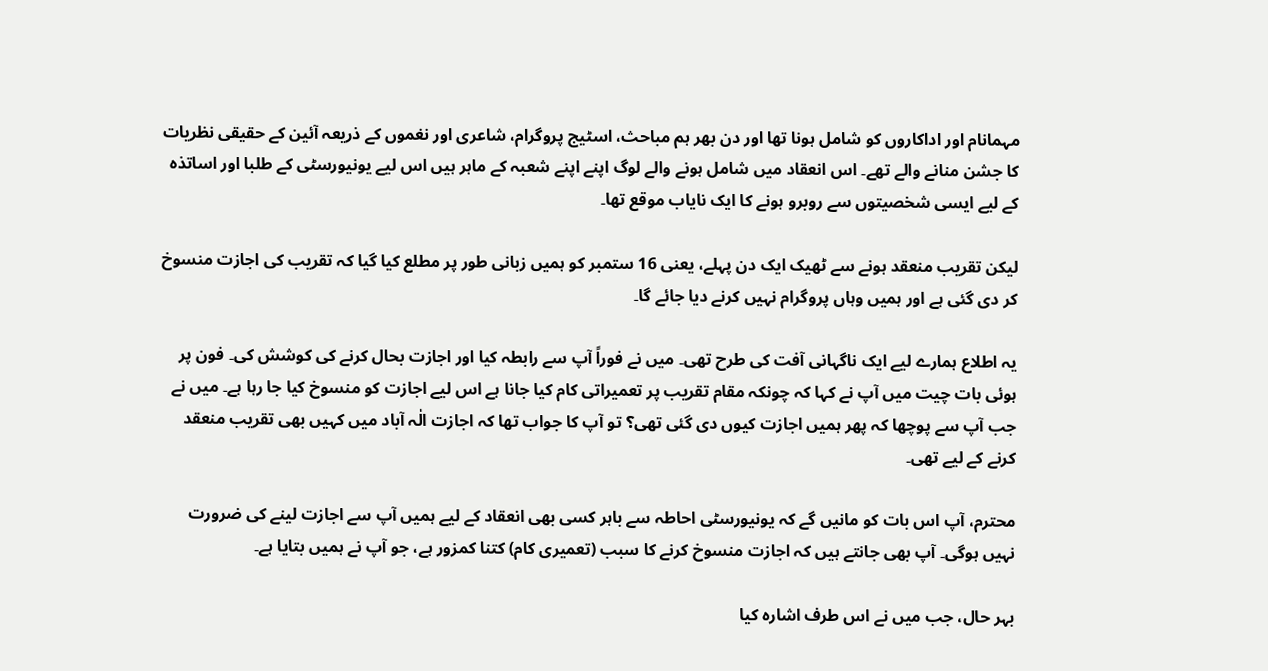مہمانام اور اداکاروں کو شامل ہونا تھا اور دن بھر ہم مباحث، اسٹیج پروگرام، شاعری اور نغموں کے ذریعہ آئین کے حقیقی نظریات کا جشن منانے والے تھے۔ اس انعقاد میں شامل ہونے والے لوگ اپنے اپنے شعبہ کے ماہر ہیں اس لیے یونیورسٹی کے طلبا اور اساتذہ کے لیے ایسی شخصیتوں سے روبرو ہونے کا ایک نایاب موقع تھا۔

لیکن تقریب منعقد ہونے سے ٹھیک ایک دن پہلے، یعنی 16 ستمبر کو ہمیں زبانی طور پر مطلع کیا گیا کہ تقریب کی اجازت منسوخ کر دی گئی ہے اور ہمیں وہاں پروگرام نہیں کرنے دیا جائے گا۔

یہ اطلاع ہمارے لیے ایک ناگہانی آفت کی طرح تھی۔ میں نے فوراً آپ سے رابطہ کیا اور اجازت بحال کرنے کی کوشش کی۔ فون پر ہوئی بات چیت میں آپ نے کہا کہ چونکہ مقام تقریب پر تعمیراتی کام کیا جانا ہے اس لیے اجازت کو منسوخ کیا جا رہا ہے۔ میں نے جب آپ سے پوچھا کہ پھر ہمیں اجازت کیوں دی گئی تھی؟ تو آپ کا جواب تھا کہ اجازت الٰہ آباد میں کہیں بھی تقریب منعقد کرنے کے لیے تھی۔

محترم، آپ اس بات کو مانیں گے کہ یونیورسٹی احاطہ سے باہر کسی بھی انعقاد کے لیے ہمیں آپ سے اجازت لینے کی ضرورت نہیں ہوگی۔ آپ بھی جانتے ہیں کہ اجازت منسوخ کرنے کا سبب (تعمیری کام) کتنا کمزور ہے، جو آپ نے ہمیں بتایا ہے۔

بہر حال، جب میں نے اس طرف اشارہ کیا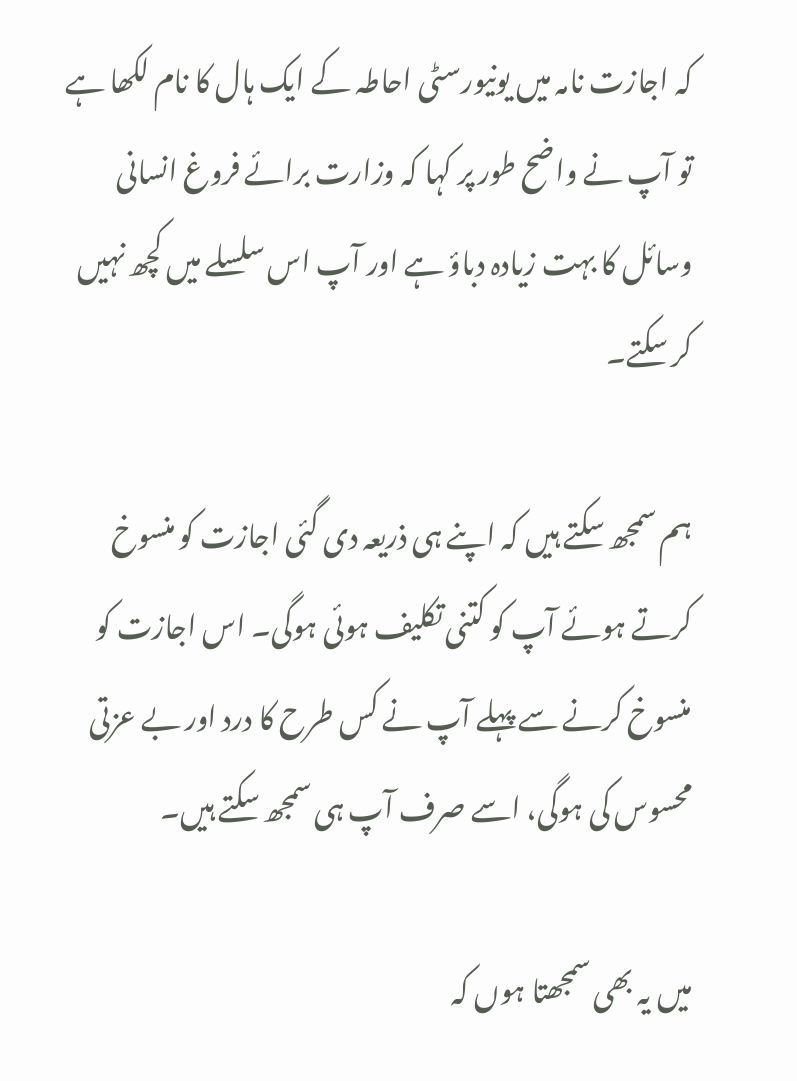کہ اجازت نامہ میں یونیورسٹی احاطہ کے ایک ہال کا نام لکھا ہے تو آپ نے واضح طور پر کہا کہ وزارت برائے فروغ انسانی وسائل کا بہت زیادہ دباؤ ہے اور آپ اس سلسلے میں کچھ نہیں کر سکتے۔

ہم سمجھ سکتے ہیں کہ اپنے ہی ذریعہ دی گئی اجازت کو منسوخ کرتے ہوئے آپ کو کتنی تکلیف ہوئی ہوگی۔ اس اجازت کو منسوخ کرنے سے پہلے آپ نے کس طرح کا درد اور بے عزتی محسوس کی ہوگی، اسے صرف آپ ہی سمجھ سکتے ہیں۔

میں یہ بھی سمجھتا ہوں کہ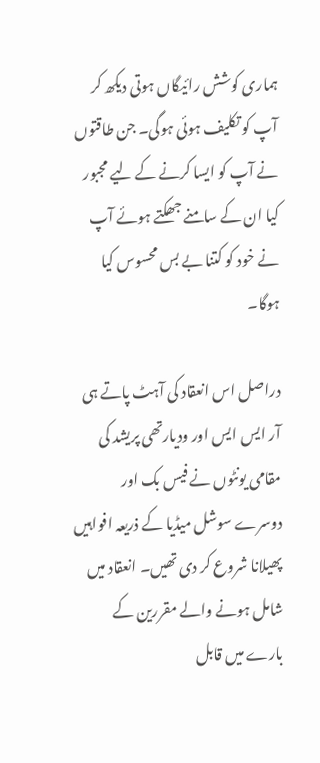ہماری کوشش رائیگاں ہوتی دیکھ کر آپ کو تکلیف ہوئی ہوگی۔ جن طاقتوں نے آپ کو ایسا کرنے کے لیے مجبور کیا ان کے سامنے جھکتے ہوئے آپ نے خود کو کتنا بے بس محسوس کیا ہوگا۔

دراصل اس انعقاد کی آہٹ پاتے ہی آر ایس ایس اور ودیارتھی پریشد کی مقامی یونٹوں نے فیس بک اور دوسرے سوشل میڈیا کے ذریعہ افواہیں پھیلانا شروع کر دی تھیں۔ انعقاد میں شامل ہونے والے مقررین کے بارے میں قابل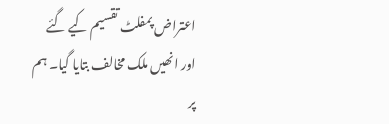اعتراض پمفلٹ تقسیم کیے گئے اور انھیں ملک مخالف بتایا گیا۔ ہم پر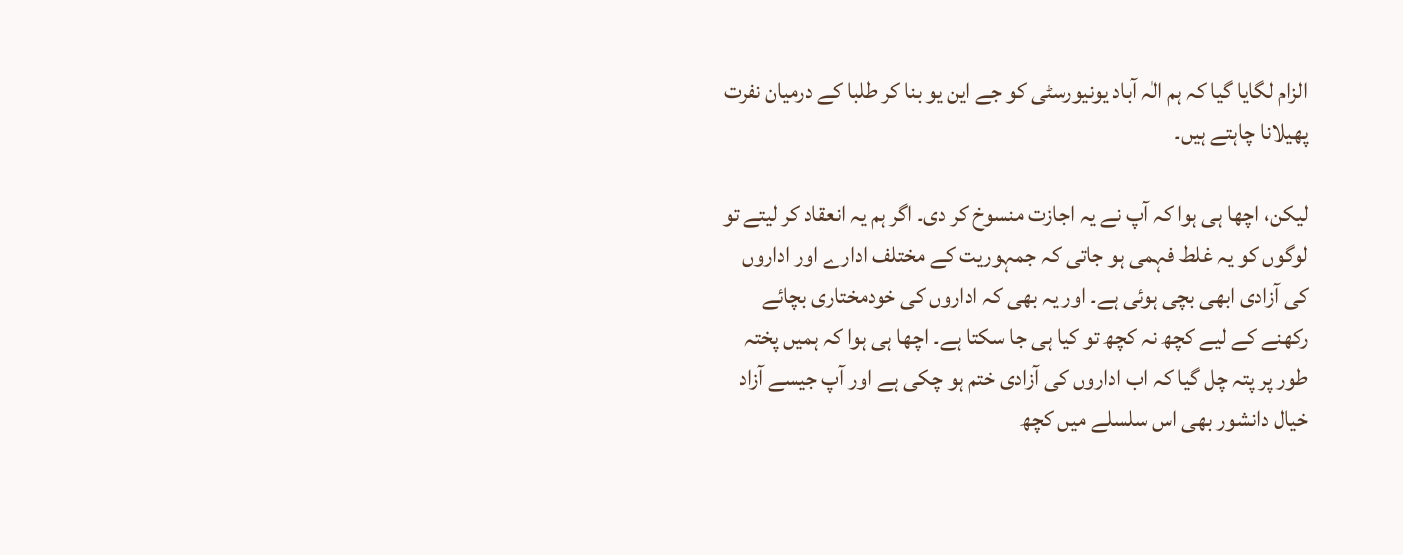الزام لگایا گیا کہ ہم الٰہ آباد یونیورسٹی کو جے این یو بنا کر طلبا کے درمیان نفرت پھیلانا چاہتے ہیں۔

لیکن، اچھا ہی ہوا کہ آپ نے یہ اجازت منسوخ کر دی۔ اگر ہم یہ انعقاد کر لیتے تو لوگوں کو یہ غلط فہمی ہو جاتی کہ جمہوریت کے مختلف ادارے اور اداروں کی آزادی ابھی بچی ہوئی ہے۔ اور یہ بھی کہ اداروں کی خودمختاری بچائے رکھنے کے لیے کچھ نہ کچھ تو کیا ہی جا سکتا ہے۔ اچھا ہی ہوا کہ ہمیں پختہ طور پر پتہ چل گیا کہ اب اداروں کی آزادی ختم ہو چکی ہے اور آپ جیسے آزاد خیال دانشور بھی اس سلسلے میں کچھ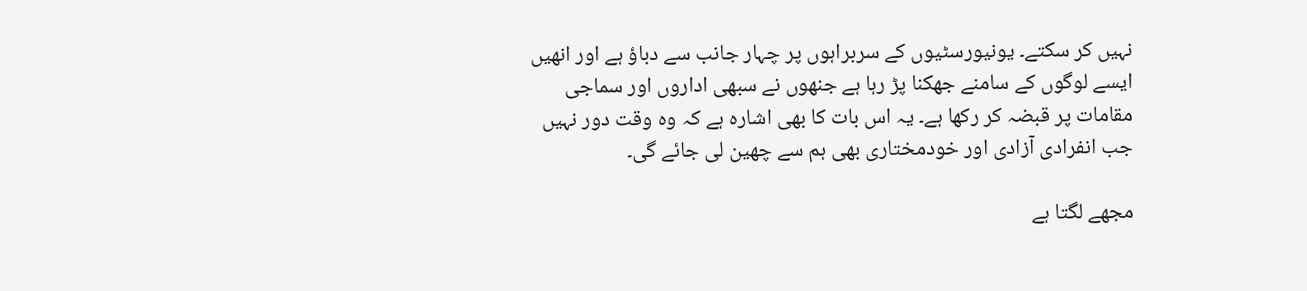نہیں کر سکتے۔ یونیورسٹیوں کے سربراہوں پر چہار جانب سے دباؤ ہے اور انھیں ایسے لوگوں کے سامنے جھکنا پڑ رہا ہے جنھوں نے سبھی اداروں اور سماجی مقامات پر قبضہ کر رکھا ہے۔ یہ اس بات کا بھی اشارہ ہے کہ وہ وقت دور نہیں جب انفرادی آزادی اور خودمختاری بھی ہم سے چھین لی جائے گی۔

مجھے لگتا ہے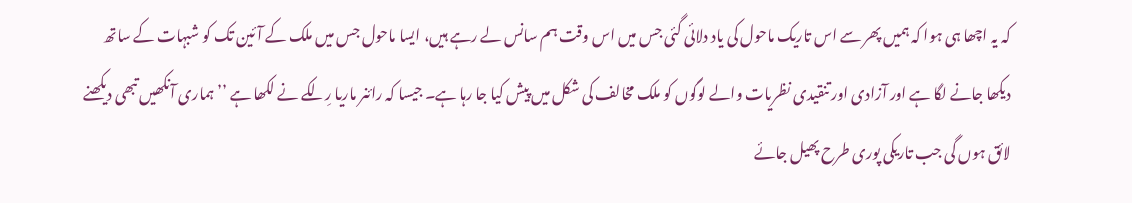کہ یہ اچھا ہی ہوا کہ ہمیں پھر سے اس تاریک ماحول کی یاد دلائی گئی جس میں اس وقت ہم سانس لے رہے ہیں، ایسا ماحول جس میں ملک کے آئین تک کو شبہات کے ساتھ دیکھا جانے لگا ہے اور آزادی اور تنقیدی نظریات والے لوگوں کو ملک مخالف کی شکل میں پیش کیا جا رہا ہے۔ جیسا کہ رائنر ماریا رِلکے نے لکھا ہے ’’ہماری آنکھیں تبھی دیکھنے لائق ہوں گی جب تاریکی پوری طرح پھیل جائے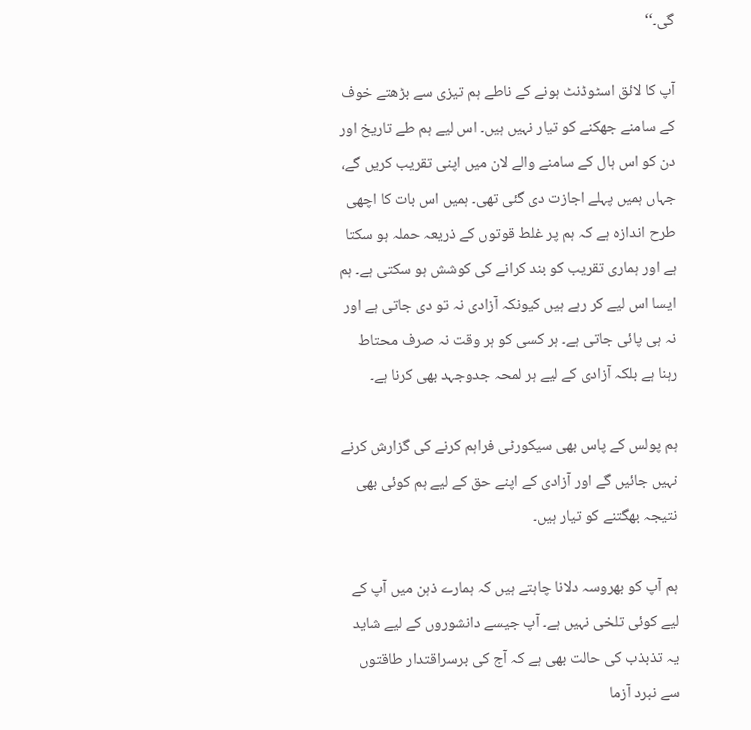گی۔‘‘

آپ کا لائق اسٹوڈنٹ ہونے کے ناطے ہم تیزی سے بڑھتے خوف کے سامنے جھکنے کو تیار نہیں ہیں۔ اس لیے ہم طے تاریخ اور دن کو اس ہال کے سامنے والے لان میں اپنی تقریب کریں گے، جہاں ہمیں پہلے اجازت دی گئی تھی۔ ہمیں اس بات کا اچھی طرح اندازہ ہے کہ ہم پر غلط قوتوں کے ذریعہ حملہ ہو سکتا ہے اور ہماری تقریب کو بند کرانے کی کوشش ہو سکتی ہے۔ ہم ایسا اس لیے کر رہے ہیں کیونکہ آزادی نہ تو دی جاتی ہے اور نہ ہی پائی جاتی ہے۔ ہر کسی کو ہر وقت نہ صرف محتاط رہنا ہے بلکہ آزادی کے لیے ہر لمحہ جدوجہد بھی کرنا ہے۔

ہم پولس کے پاس بھی سیکورٹی فراہم کرنے کی گزارش کرنے نہیں جائیں گے اور آزادی کے اپنے حق کے لیے ہم کوئی بھی نتیجہ بھگتنے کو تیار ہیں۔

ہم آپ کو بھروسہ دلانا چاہتے ہیں کہ ہمارے ذہن میں آپ کے لیے کوئی تلخی نہیں ہے۔ آپ جیسے دانشوروں کے لیے شاید یہ تذبذب کی حالت بھی ہے کہ آج کی برسراقتدار طاقتوں سے نبرد آزما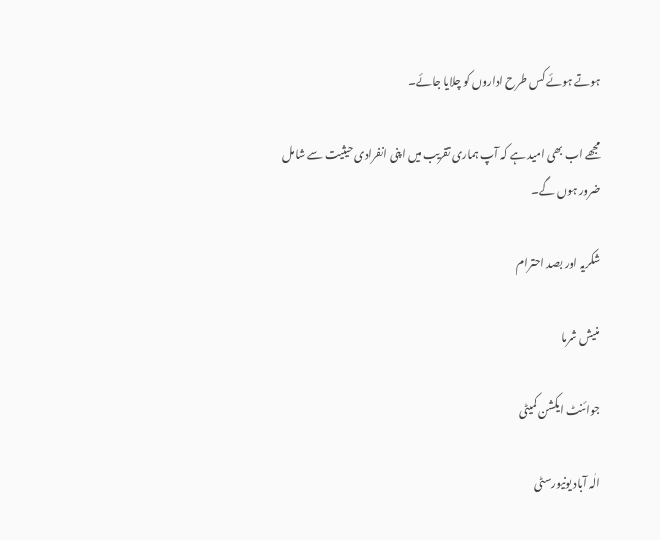ہوتے ہوئے کس طرح اداروں کو چلایا جائے۔

مجھے اب بھی امید ہے کہ آپ ہماری تقریب میں اپنی انفرادی حیثیت سے شامل ضرور ہوں گے۔

شکریہ اور بصد احترام

منیش شرما

جوائنٹ ایکشن کمیٹی

الٰہ آباد یونیورسٹی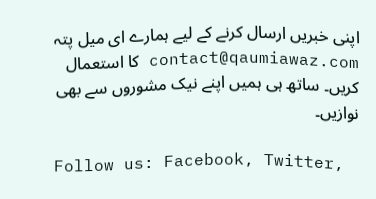اپنی خبریں ارسال کرنے کے لیے ہمارے ای میل پتہ contact@qaumiawaz.com کا استعمال کریں۔ ساتھ ہی ہمیں اپنے نیک مشوروں سے بھی نوازیں۔

Follow us: Facebook, Twitter,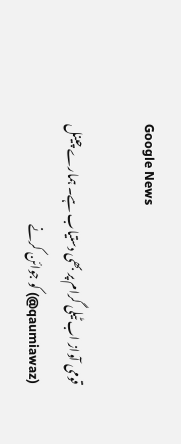Google News

قومی آواز اب ٹیلی گرام پر بھی دستیاب ہے۔ ہمارے چینل (qaumiawaz@) کو جوائن کرنے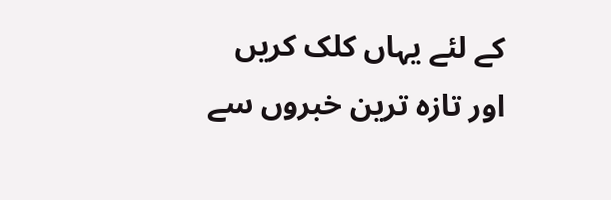کے لئے یہاں کلک کریں اور تازہ ترین خبروں سے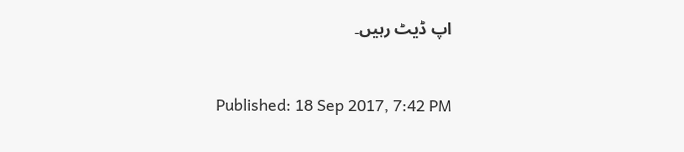اپ ڈیٹ رہیں۔


Published: 18 Sep 2017, 7:42 PM